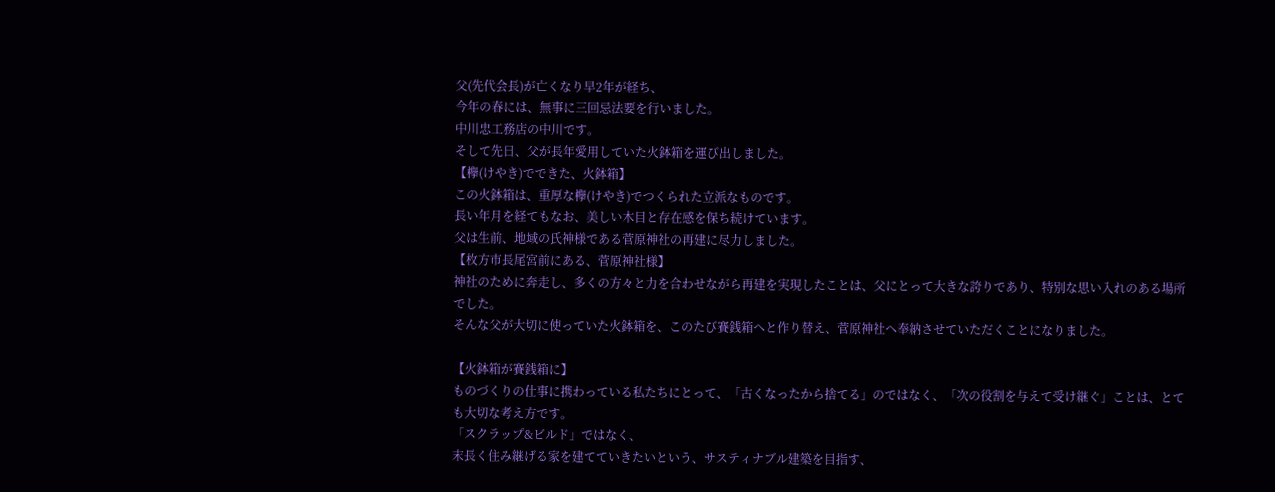父(先代会長)が亡くなり早2年が経ち、
今年の春には、無事に三回忌法要を行いました。
中川忠工務店の中川です。
そして先日、父が長年愛用していた火鉢箱を運び出しました。
【欅(けやき)でできた、火鉢箱】
この火鉢箱は、重厚な欅(けやき)でつくられた立派なものです。
長い年月を経てもなお、美しい木目と存在感を保ち続けています。
父は生前、地域の氏神様である菅原神社の再建に尽力しました。
【枚方市長尾宮前にある、菅原神社様】
神社のために奔走し、多くの方々と力を合わせながら再建を実現したことは、父にとって大きな誇りであり、特別な思い入れのある場所でした。
そんな父が大切に使っていた火鉢箱を、このたび賽銭箱へと作り替え、菅原神社へ奉納させていただくことになりました。

【火鉢箱が賽銭箱に】
ものづくりの仕事に携わっている私たちにとって、「古くなったから捨てる」のではなく、「次の役割を与えて受け継ぐ」ことは、とても大切な考え方です。
「スクラップ&ビルド」ではなく、
末長く住み継げる家を建てていきたいという、サスティナブル建築を目指す、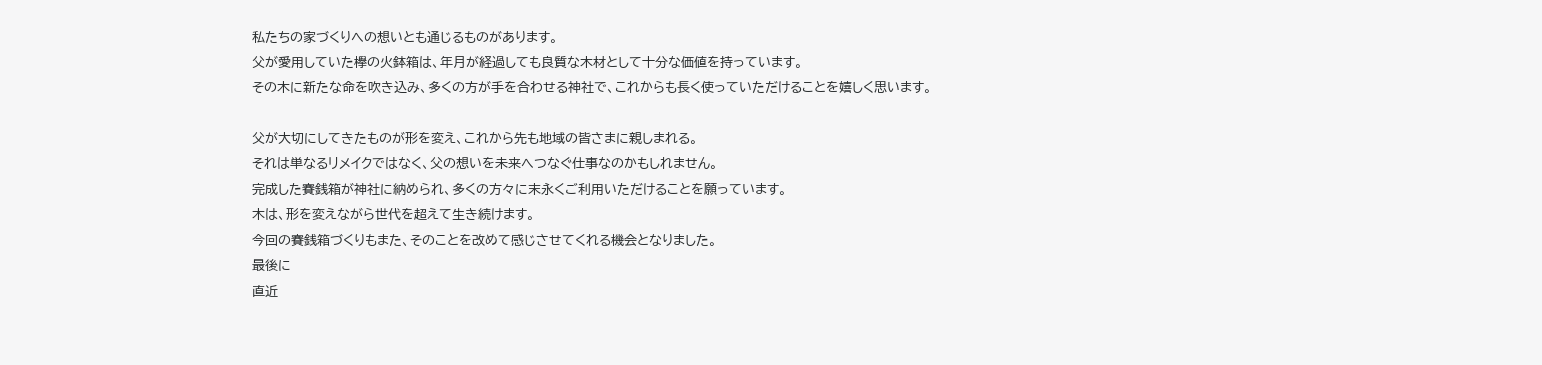私たちの家づくりへの想いとも通じるものがあります。
父が愛用していた欅の火鉢箱は、年月が経過しても良質な木材として十分な価値を持っています。
その木に新たな命を吹き込み、多くの方が手を合わせる神社で、これからも長く使っていただけることを嬉しく思います。

父が大切にしてきたものが形を変え、これから先も地域の皆さまに親しまれる。
それは単なるリメイクではなく、父の想いを未来へつなぐ仕事なのかもしれません。
完成した賽銭箱が神社に納められ、多くの方々に末永くご利用いただけることを願っています。
木は、形を変えながら世代を超えて生き続けます。
今回の賽銭箱づくりもまた、そのことを改めて感じさせてくれる機会となりました。
最後に
直近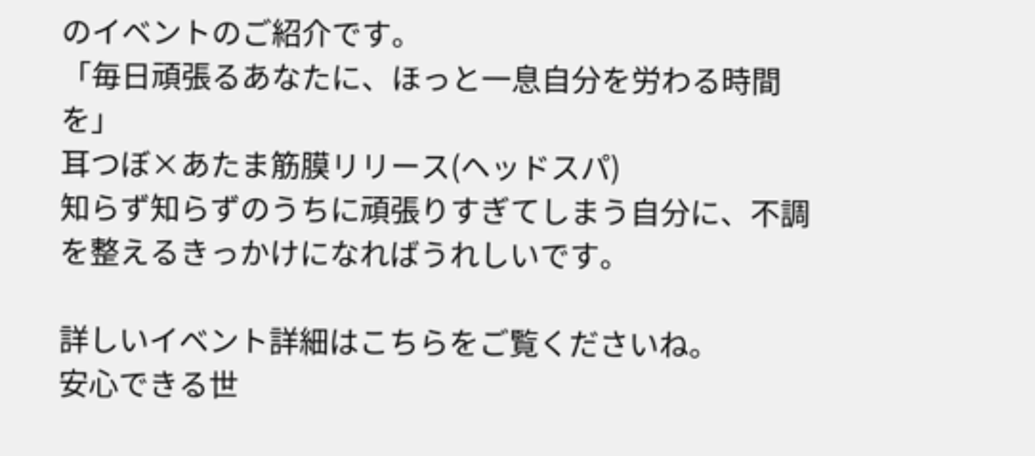のイベントのご紹介です。
「毎日頑張るあなたに、ほっと一息自分を労わる時間を」
耳つぼ×あたま筋膜リリース(ヘッドスパ)
知らず知らずのうちに頑張りすぎてしまう自分に、不調を整えるきっかけになればうれしいです。

詳しいイベント詳細はこちらをご覧くださいね。
安心できる世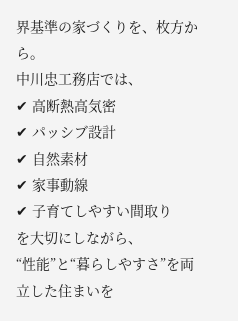界基準の家づくりを、枚方から。
中川忠工務店では、
✔ 高断熱高気密
✔ パッシブ設計
✔ 自然素材
✔ 家事動線
✔ 子育てしやすい間取り
を大切にしながら、
“性能”と“暮らしやすさ”を両立した住まいを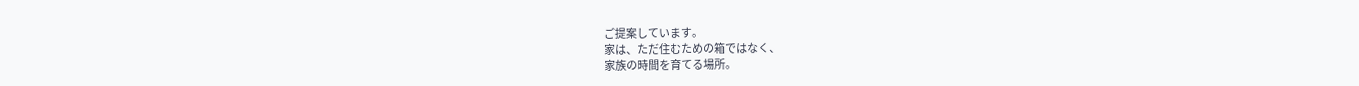ご提案しています。
家は、ただ住むための箱ではなく、
家族の時間を育てる場所。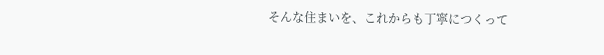そんな住まいを、これからも丁寧につくって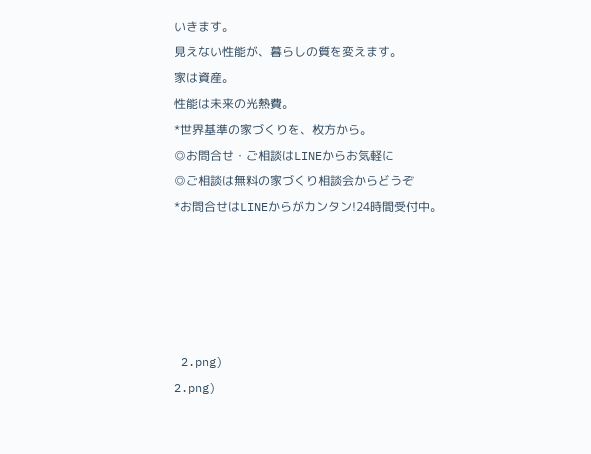いきます。
見えない性能が、暮らしの質を変えます。
家は資産。
性能は未来の光熱費。
*世界基準の家づくりを、枚方から。
◎お問合せ・ご相談はLINEからお気軽に
◎ご相談は無料の家づくり相談会からどうぞ
*お問合せはLINEからがカンタン!24時間受付中。





 2.png)
2.png)